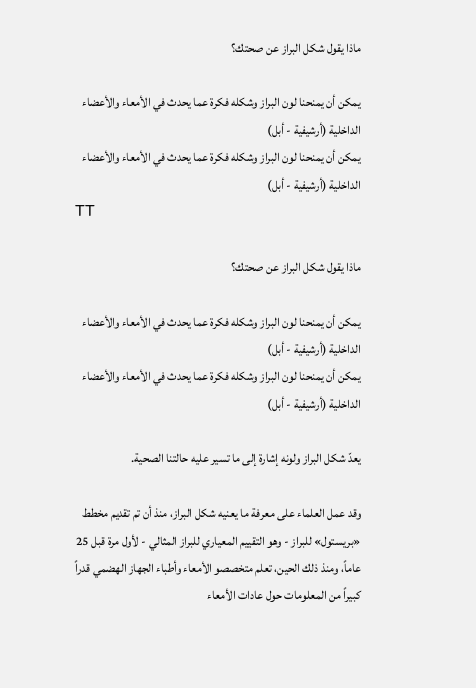ماذا يقول شكل البراز عن صحتك؟

يمكن أن يمنحنا لون البراز وشكله فكرة عما يحدث في الأمعاء والأعضاء الداخلية (أرشيفية - أبل)
يمكن أن يمنحنا لون البراز وشكله فكرة عما يحدث في الأمعاء والأعضاء الداخلية (أرشيفية - أبل)
TT

ماذا يقول شكل البراز عن صحتك؟

يمكن أن يمنحنا لون البراز وشكله فكرة عما يحدث في الأمعاء والأعضاء الداخلية (أرشيفية - أبل)
يمكن أن يمنحنا لون البراز وشكله فكرة عما يحدث في الأمعاء والأعضاء الداخلية (أرشيفية - أبل)

يعدّ شكل البراز ولونه إشارة إلى ما تسير عليه حالتنا الصحية.

وقد عمل العلماء على معرفة ما يعنيه شكل البراز، منذ أن تم تقديم مخطط «بريستول» للبراز - وهو التقييم المعياري للبراز المثالي - لأول مرة قبل 25 عاماً، ومنذ ذلك الحين، تعلم متخصصو الأمعاء وأطباء الجهاز الهضمي قدراً كبيراً من المعلومات حول عادات الأمعاء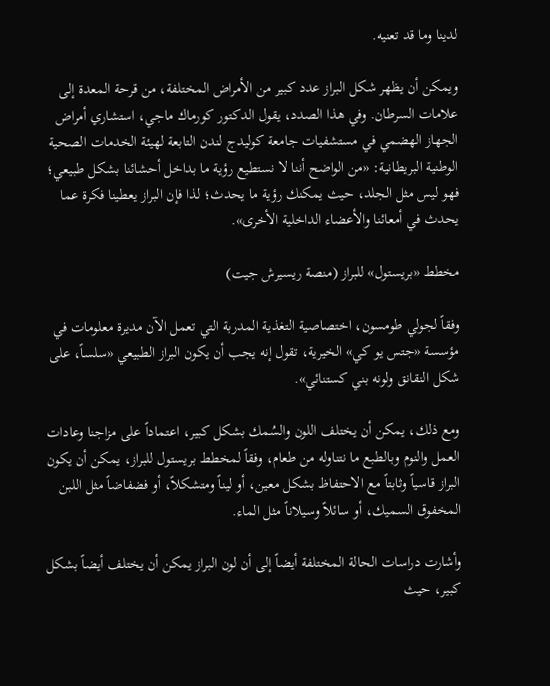لدينا وما قد تعنيه.

ويمكن أن يظهر شكل البراز عدد كبير من الأمراض المختلفة، من قرحة المعدة إلى علامات السرطان. وفي هذا الصدد، يقول الدكتور كورماك ماجي، استشاري أمراض الجهاز الهضمي في مستشفيات جامعة كوليدج لندن التابعة لهيئة الخدمات الصحية الوطنية البريطانية: «من الواضح أننا لا نستطيع رؤية ما بداخل أحشائنا بشكل طبيعي؛ فهو ليس مثل الجلد، حيث يمكنك رؤية ما يحدث؛ لذا فإن البراز يعطينا فكرة عما يحدث في أمعائنا والأعضاء الداخلية الأخرى».

مخطط «بريستول» للبراز (منصة ريسيرش جيت)

وفقاً لجولي طومسون، اختصاصية التغذية المدربة التي تعمل الآن مديرة معلومات في مؤسسة «جتس يو كي» الخيرية، تقول إنه يجب أن يكون البراز الطبيعي «سلساً، على شكل النقانق ولونه بني كستنائي».

ومع ذلك، يمكن أن يختلف اللون والسُمك بشكل كبير، اعتماداً على مزاجنا وعادات العمل والنوم وبالطبع ما نتناوله من طعام، وفقاً لمخطط بريستول للبراز، يمكن أن يكون البراز قاسياً وثابتاً مع الاحتفاظ بشكل معين، أو ليناً ومتشكلاً، أو فضفاضاً مثل اللبن المخفوق السميك، أو سائلاً وسيلاناً مثل الماء.

وأشارت دراسات الحالة المختلفة أيضاً إلى أن لون البراز يمكن أن يختلف أيضاً بشكل كبير، حيث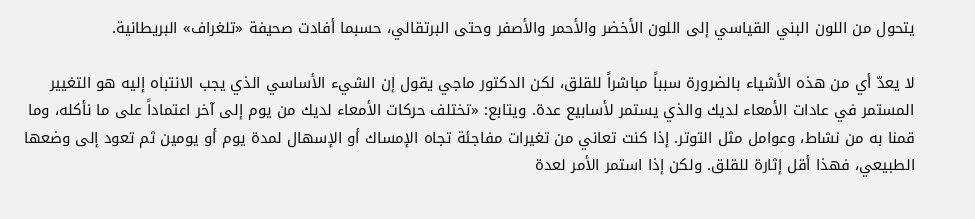يتحول من اللون البني القياسي إلى اللون الأخضر والأحمر والأصفر وحتى البرتقالي، حسبما أفادت صحيفة «تلغراف» البريطانية.

لا يعدّ أي من هذه الأشياء بالضرورة سبباً مباشراً للقلق، لكن الدكتور ماجي يقول إن الشيء الأساسي الذي يجب الانتباه إليه هو التغيير المستمر في عادات الأمعاء لديك والذي يستمر لأسابيع عدة. ويتابع: «تختلف حركات الأمعاء لديك من يوم إلى آخر اعتماداً على ما نأكله، وما قمنا به من نشاط، وعوامل مثل التوتر. إذا كنت تعاني من تغيرات مفاجئة تجاه الإمساك أو الإسهال لمدة يوم أو يومين ثم تعود إلى وضعها الطبيعي، فهذا أقل إثارة للقلق. ولكن إذا استمر الأمر لعدة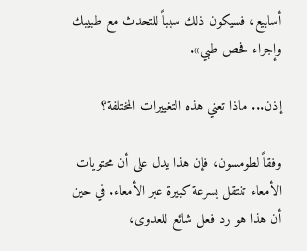أسابيع، فسيكون ذلك سبباً للتحدث مع طبيبك وإجراء فحص طبي».

إذن... ماذا تعني هذه التغييرات المختلفة؟

وفقاً لطومسون، فإن هذا يدل على أن محتويات الأمعاء تنتقل بسرعة كبيرة عبر الأمعاء. في حين أن هذا هو رد فعل شائع للعدوى،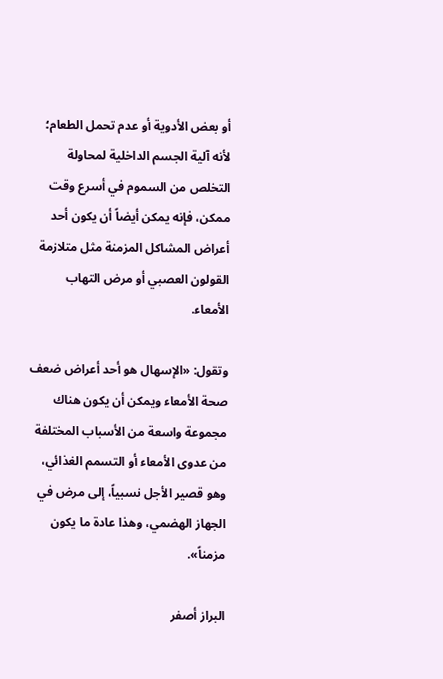أو بعض الأدوية أو عدم تحمل الطعام؛ لأنه آلية الجسم الداخلية لمحاولة التخلص من السموم في أسرع وقت ممكن، فإنه يمكن أيضاً أن يكون أحد أعراض المشاكل المزمنة مثل متلازمة القولون العصبي أو مرض التهاب الأمعاء.

وتقول: «الإسهال هو أحد أعراض ضعف صحة الأمعاء ويمكن أن يكون هناك مجموعة واسعة من الأسباب المختلفة من عدوى الأمعاء أو التسمم الغذائي، وهو قصير الأجل نسبياً، إلى مرض في الجهاز الهضمي، وهذا عادة ما يكون مزمناً».

البراز أصفر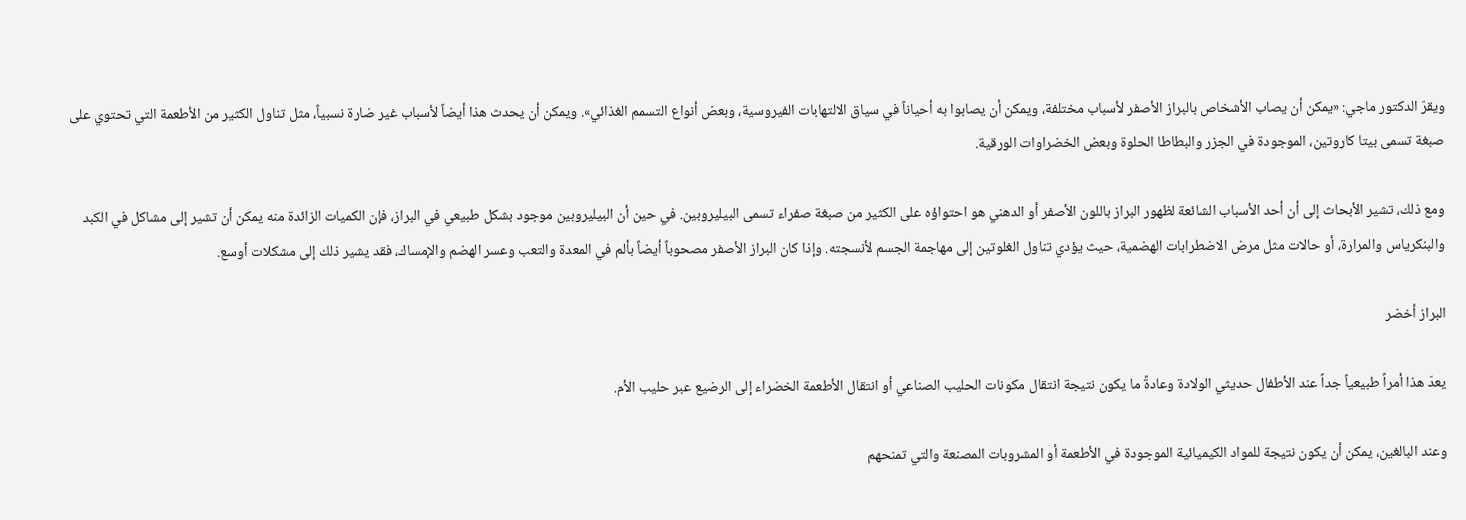ويقرّ الدكتور ماجي: «يمكن أن يصاب الأشخاص بالبراز الأصفر لأسباب مختلفة، ويمكن أن يصابوا به أحياناً في سياق الالتهابات الفيروسية، وبعض أنواع التسمم الغذائي». ويمكن أن يحدث هذا أيضاً لأسباب غير ضارة نسبياً، مثل تناول الكثير من الأطعمة التي تحتوي على صبغة تسمى بيتا كاروتين، الموجودة في الجزر والبطاطا الحلوة وبعض الخضراوات الورقية.

ومع ذلك، تشير الأبحاث إلى أن أحد الأسباب الشائعة لظهور البراز باللون الأصفر أو الدهني هو احتواؤه على الكثير من صبغة صفراء تسمى البيليروبين. في حين أن البيليروبين موجود بشكل طبيعي في البراز، فإن الكميات الزائدة منه يمكن أن تشير إلى مشاكل في الكبد والبنكرياس والمرارة، أو حالات مثل مرض الاضطرابات الهضمية، حيث يؤدي تناول الغلوتين إلى مهاجمة الجسم لأنسجته. وإذا كان البراز الأصفر مصحوباً أيضاً بألم في المعدة والتعب وعسر الهضم والإمساك، فقد يشير ذلك إلى مشكلات أوسع.

البراز أخضر

يعدّ هذا أمراً طبيعياً جداً عند الأطفال حديثي الولادة وعادةً ما يكون نتيجة انتقال مكونات الحليب الصناعي أو انتقال الأطعمة الخضراء إلى الرضيع عبر حليب الأم.

وعند البالغين، يمكن أن يكون نتيجة للمواد الكيميائية الموجودة في الأطعمة أو المشروبات المصنعة والتي تمنحهم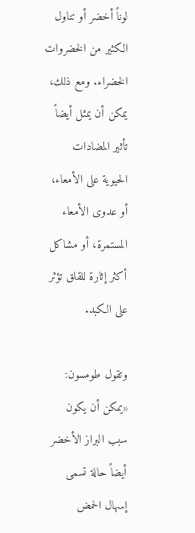لوناً أخضر أو تناول الكثير من الخضروات الخضراء. ومع ذلك، يمكن أن يمثل أيضاً تأثير المضادات الحيوية على الأمعاء، أو عدوى الأمعاء المستمرة، أو مشاكل أكثر إثارة للقلق تؤثر على الكبد.

وتقول طومسون: «يمكن أن يكون سبب البراز الأخضر أيضاً حالة تسمى إسهال الحمض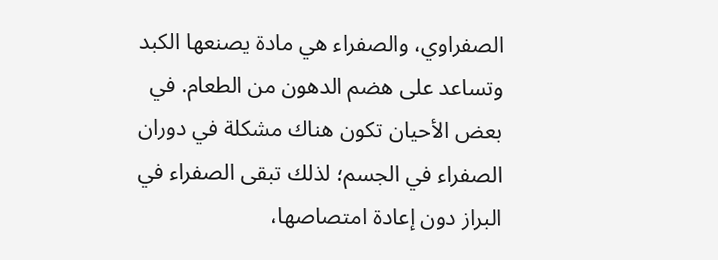الصفراوي، والصفراء هي مادة يصنعها الكبد وتساعد على هضم الدهون من الطعام. في بعض الأحيان تكون هناك مشكلة في دوران الصفراء في الجسم؛ لذلك تبقى الصفراء في البراز دون إعادة امتصاصها،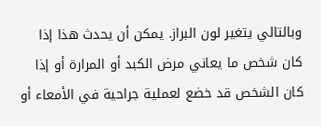وبالتالي يتغير لون البراز. يمكن أن يحدث هذا إذا كان شخص ما يعاني مرض الكبد أو المرارة أو إذا كان الشخص قد خضع لعملية جراحية في الأمعاء أو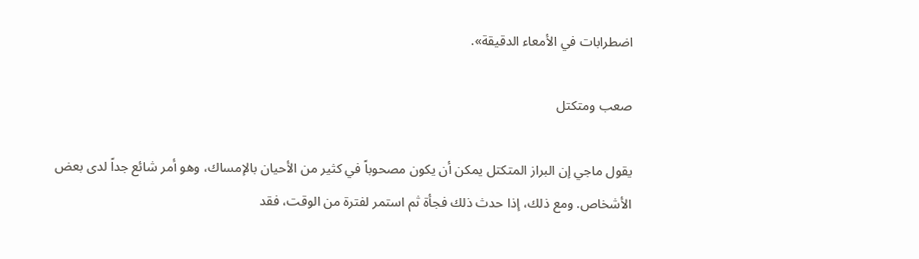اضطرابات في الأمعاء الدقيقة».

صعب ومتكتل

يقول ماجي إن البراز المتكتل يمكن أن يكون مصحوباً في كثير من الأحيان بالإمساك، وهو أمر شائع جداً لدى بعض الأشخاص. ومع ذلك، إذا حدث ذلك فجأة ثم استمر لفترة من الوقت، فقد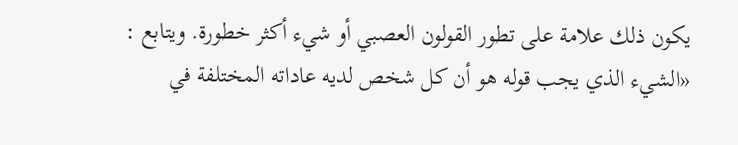يكون ذلك علامة على تطور القولون العصبي أو شيء أكثر خطورة. ويتابع : «الشيء الذي يجب قوله هو أن كل شخص لديه عاداته المختلفة في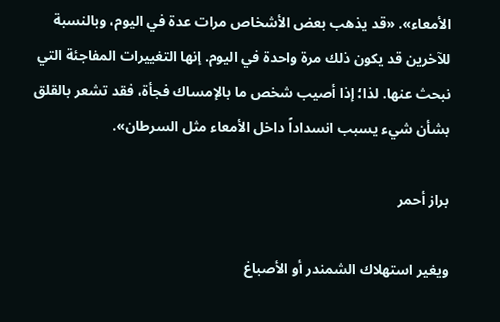الأمعاء». «قد يذهب بعض الأشخاص مرات عدة في اليوم، وبالنسبة للآخرين قد يكون ذلك مرة واحدة في اليوم. إنها التغييرات المفاجئة التي نبحث عنها. لذا؛ إذا أصيب شخص ما بالإمساك فجأة، فقد تشعر بالقلق بشأن شيء يسبب انسداداً داخل الأمعاء مثل السرطان».

براز أحمر

ويغير استهلاك الشمندر أو الأصباغ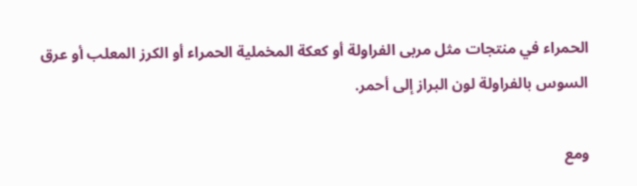الحمراء في منتجات مثل مربى الفراولة أو كعكة المخملية الحمراء أو الكرز المعلب أو عرق السوس بالفراولة لون البراز إلى أحمر.

ومع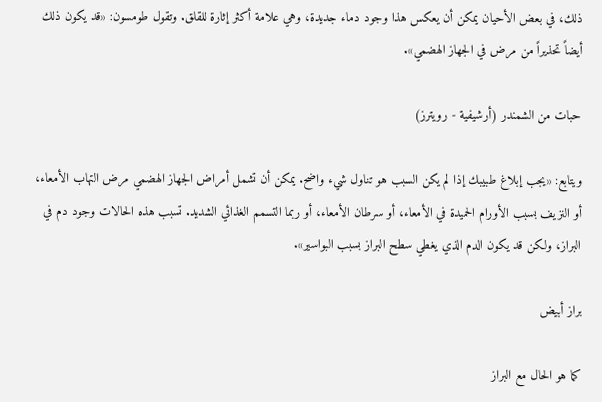ذلك، في بعض الأحيان يمكن أن يعكس هذا وجود دماء جديدة، وهي علامة أكثر إثارة للقلق. وتقول طومسون: «قد يكون ذلك أيضاً تحذيراً من مرض في الجهاز الهضمي».

حبات من الشمندر (أرشيفية - رويترز)

ويتابع: «يجب إبلاغ طبيبك إذا لم يكن السبب هو تناول شيء واضح. يمكن أن تشمل أمراض الجهاز الهضمي مرض التهاب الأمعاء، أو النزيف بسبب الأورام الحميدة في الأمعاء، أو سرطان الأمعاء، أو ربما التسمم الغذائي الشديد. تسبب هذه الحالات وجود دم في البراز، ولكن قد يكون الدم الذي يغطي سطح البراز بسبب البواسير».

براز أبيض

كما هو الحال مع البراز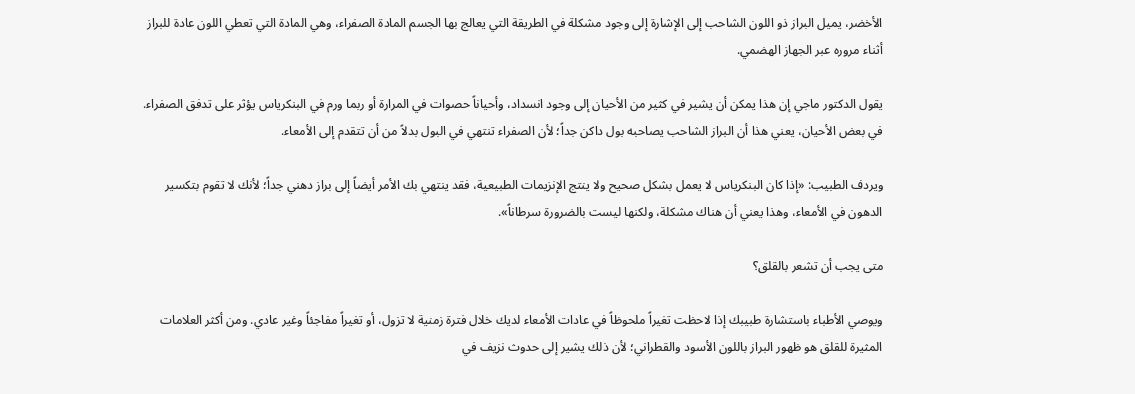الأخضر، يميل البراز ذو اللون الشاحب إلى الإشارة إلى وجود مشكلة في الطريقة التي يعالج بها الجسم المادة الصفراء، وهي المادة التي تعطي اللون عادة للبراز أثناء مروره عبر الجهاز الهضمي.

يقول الدكتور ماجي إن هذا يمكن أن يشير في كثير من الأحيان إلى وجود انسداد، وأحياناً حصوات في المرارة أو ربما ورم في البنكرياس يؤثر على تدفق الصفراء. في بعض الأحيان، يعني هذا أن البراز الشاحب يصاحبه بول داكن جداً؛ لأن الصفراء تنتهي في البول بدلاً من أن تتقدم إلى الأمعاء.

ويردف الطبيب: «إذا كان البنكرياس لا يعمل بشكل صحيح ولا ينتج الإنزيمات الطبيعية، فقد ينتهي بك الأمر أيضاً إلى براز دهني جداً؛ لأنك لا تقوم بتكسير الدهون في الأمعاء، وهذا يعني أن هناك مشكلة، ولكنها ليست بالضرورة سرطاناً».

متى يجب أن تشعر بالقلق؟

ويوصي الأطباء باستشارة طبيبك إذا لاحظت تغيراً ملحوظاً في عادات الأمعاء لديك خلال فترة زمنية لا تزول، أو تغيراً مفاجئاً وغير عادي. ومن أكثر العلامات المثيرة للقلق هو ظهور البراز باللون الأسود والقطراني؛ لأن ذلك يشير إلى حدوث نزيف في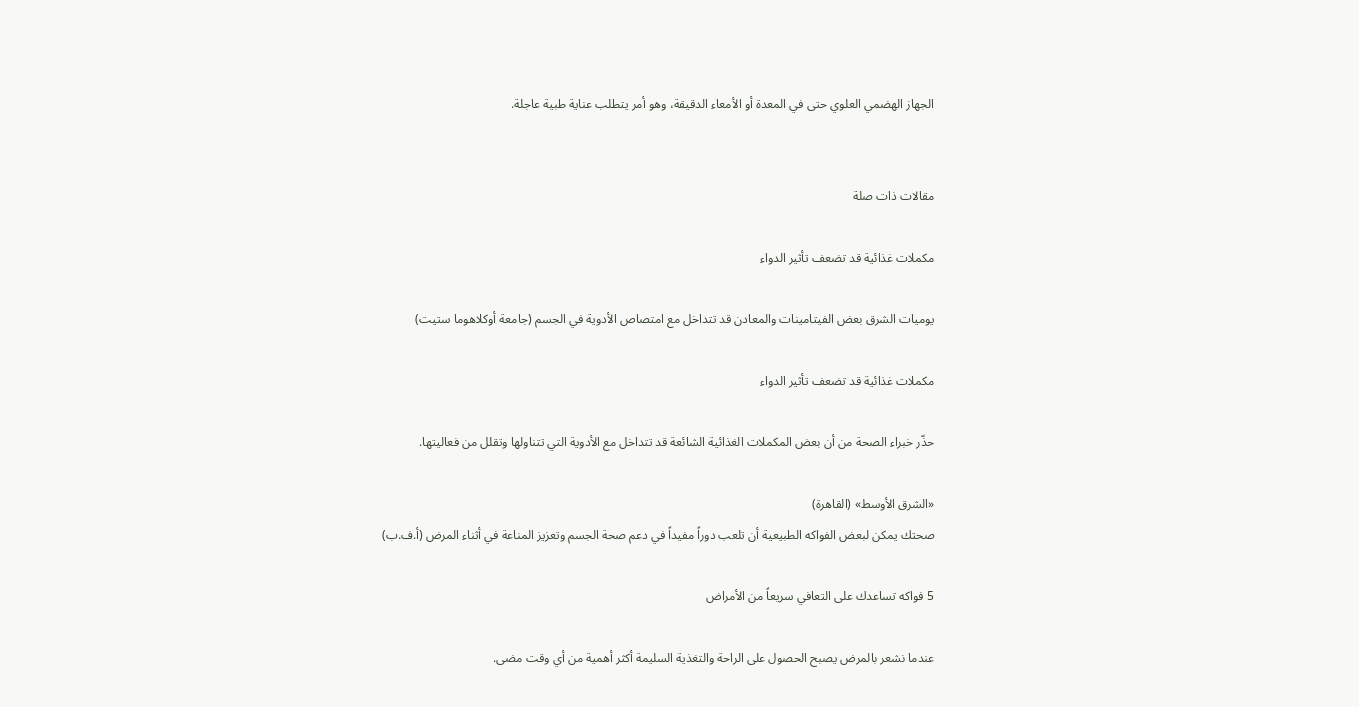الجهاز الهضمي العلوي حتى في المعدة أو الأمعاء الدقيقة، وهو أمر يتطلب عناية طبية عاجلة.


مقالات ذات صلة

مكملات غذائية قد تضعف تأثير الدواء

يوميات الشرق بعض الفيتامينات والمعادن قد تتداخل مع امتصاص الأدوية في الجسم (جامعة أوكلاهوما ستيت)

مكملات غذائية قد تضعف تأثير الدواء

حذّر خبراء الصحة من أن بعض المكملات الغذائية الشائعة قد تتداخل مع الأدوية التي تتناولها وتقلل من فعاليتها.

«الشرق الأوسط» (القاهرة)
صحتك يمكن لبعض الفواكه الطبيعية أن تلعب دوراً مفيداً في دعم صحة الجسم وتعزيز المناعة في أثناء المرض (أ.ف.ب)

5 فواكه تساعدك على التعافي سريعاً من الأمراض

عندما نشعر بالمرض يصبح الحصول على الراحة والتغذية السليمة أكثر أهمية من أي وقت مضى.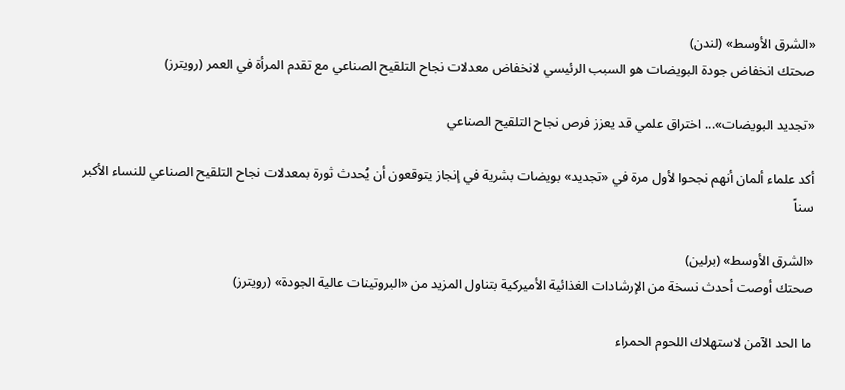«الشرق الأوسط» (لندن)
صحتك انخفاض جودة البويضات هو السبب الرئيسي لانخفاض معدلات نجاح التلقيح الصناعي مع تقدم المرأة في العمر (رويترز)

«تجديد البويضات»... اختراق علمي قد يعزز فرص نجاح التلقيح الصناعي

أكد علماء ألمان أنهم نجحوا لأول مرة في «تجديد» بويضات بشرية في إنجاز يتوقعون أن يُحدث ثورة بمعدلات نجاح التلقيح الصناعي للنساء الأكبر سناً

«الشرق الأوسط» (برلين)
صحتك أوصت أحدث نسخة من الإرشادات الغذائية الأميركية بتناول المزيد من «البروتينات عالية الجودة» (رويترز)

ما الحد الآمن لاستهلاك اللحوم الحمراء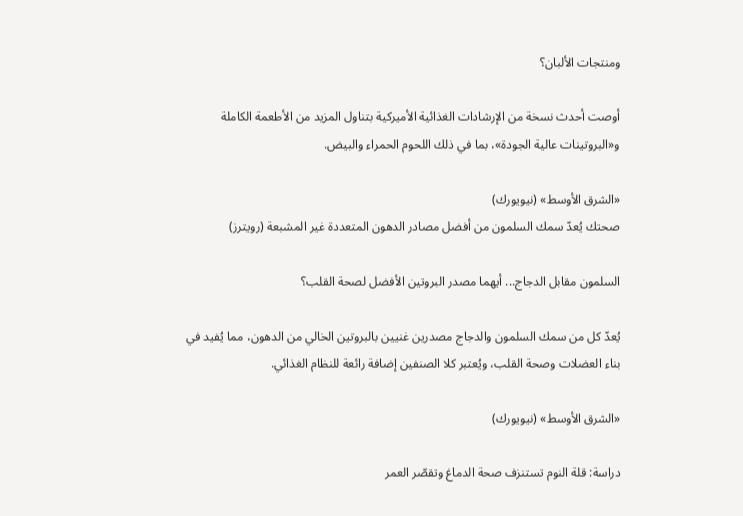ومنتجات الألبان؟

أوصت أحدث نسخة من الإرشادات الغذائية الأميركية بتناول المزيد من الأطعمة الكاملة و«البروتينات عالية الجودة»، بما في ذلك اللحوم الحمراء والبيض.

«الشرق الأوسط» (نيويورك)
صحتك يُعدّ سمك السلمون من أفضل مصادر الدهون المتعددة غير المشبعة (رويترز)

السلمون مقابل الدجاج... أيهما مصدر البروتين الأفضل لصحة القلب؟

يُعدّ كل من سمك السلمون والدجاج مصدرين غنيين بالبروتين الخالي من الدهون، مما يُفيد في بناء العضلات وصحة القلب، ويُعتبر كلا الصنفين إضافة رائعة للنظام الغذائي.

«الشرق الأوسط» (نيويورك)

دراسة: قلة النوم تستنزف صحة الدماغ وتقصّر العمر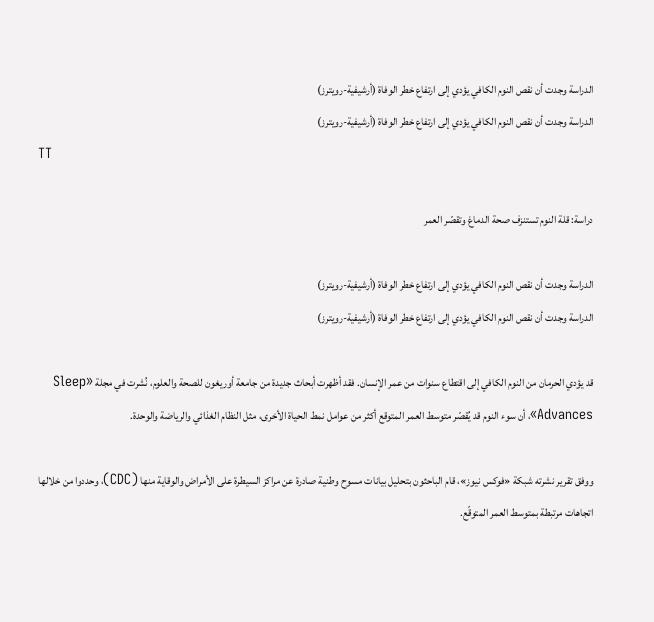الدراسة وجدت أن نقص النوم الكافي يؤدي إلى ارتفاع خطر الوفاة (أرشيفية-رويترز)
الدراسة وجدت أن نقص النوم الكافي يؤدي إلى ارتفاع خطر الوفاة (أرشيفية-رويترز)
TT

دراسة: قلة النوم تستنزف صحة الدماغ وتقصّر العمر

الدراسة وجدت أن نقص النوم الكافي يؤدي إلى ارتفاع خطر الوفاة (أرشيفية-رويترز)
الدراسة وجدت أن نقص النوم الكافي يؤدي إلى ارتفاع خطر الوفاة (أرشيفية-رويترز)

قد يؤدي الحرمان من النوم الكافي إلى اقتطاع سنوات من عمر الإنسان. فقد أظهرت أبحاث جديدة من جامعة أوريغون للصحة والعلوم، نُشرت في مجلة «Sleep Advances»، أن سوء النوم قد يُقصّر متوسط العمر المتوقع أكثر من عوامل نمط الحياة الأخرى، مثل النظام الغذائي والرياضة والوحدة.

ووفق تقرير نشرته شبكة «فوكس نيوز»، قام الباحثون بتحليل بيانات مسوح وطنية صادرة عن مراكز السيطرة على الأمراض والوقاية منها (CDC)، وحددوا من خلالها اتجاهات مرتبطة بمتوسط العمر المتوقّع.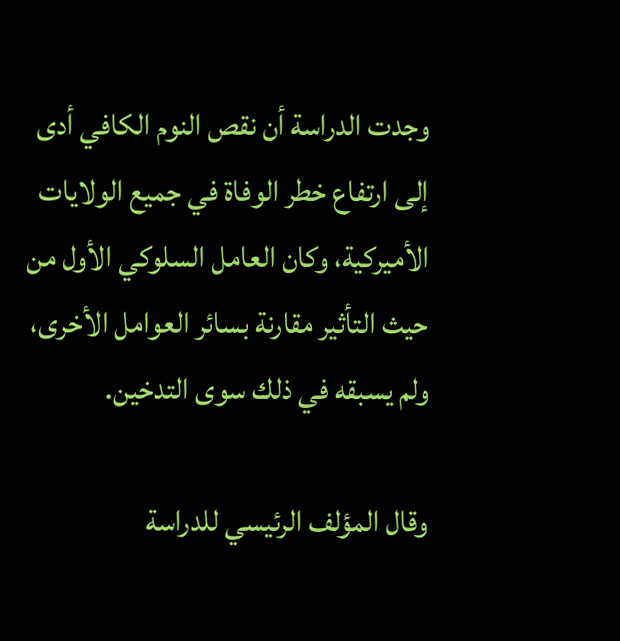وجدت الدراسة أن نقص النوم الكافي أدى إلى ارتفاع خطر الوفاة في جميع الولايات الأميركية، وكان العامل السلوكي الأول من حيث التأثير مقارنة بسائر العوامل الأخرى، ولم يسبقه في ذلك سوى التدخين.

وقال المؤلف الرئيسي للدراسة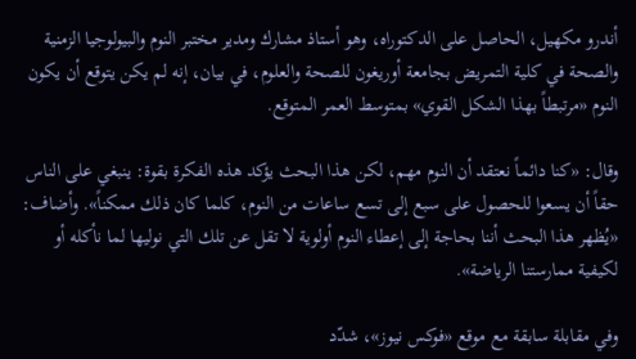أندرو مكهيل، الحاصل على الدكتوراه، وهو أستاذ مشارك ومدير مختبر النوم والبيولوجيا الزمنية والصحة في كلية التمريض بجامعة أوريغون للصحة والعلوم، في بيان، إنه لم يكن يتوقع أن يكون النوم «مرتبطاً بهذا الشكل القوي» بمتوسط العمر المتوقع.

وقال: «كنا دائماً نعتقد أن النوم مهم، لكن هذا البحث يؤكد هذه الفكرة بقوة: ينبغي على الناس حقاً أن يسعوا للحصول على سبع إلى تسع ساعات من النوم، كلما كان ذلك ممكناً». وأضاف: «يُظهر هذا البحث أننا بحاجة إلى إعطاء النوم أولوية لا تقل عن تلك التي نوليها لما نأكله أو لكيفية ممارستنا الرياضة».

وفي مقابلة سابقة مع موقع «فوكس نيوز»، شدّد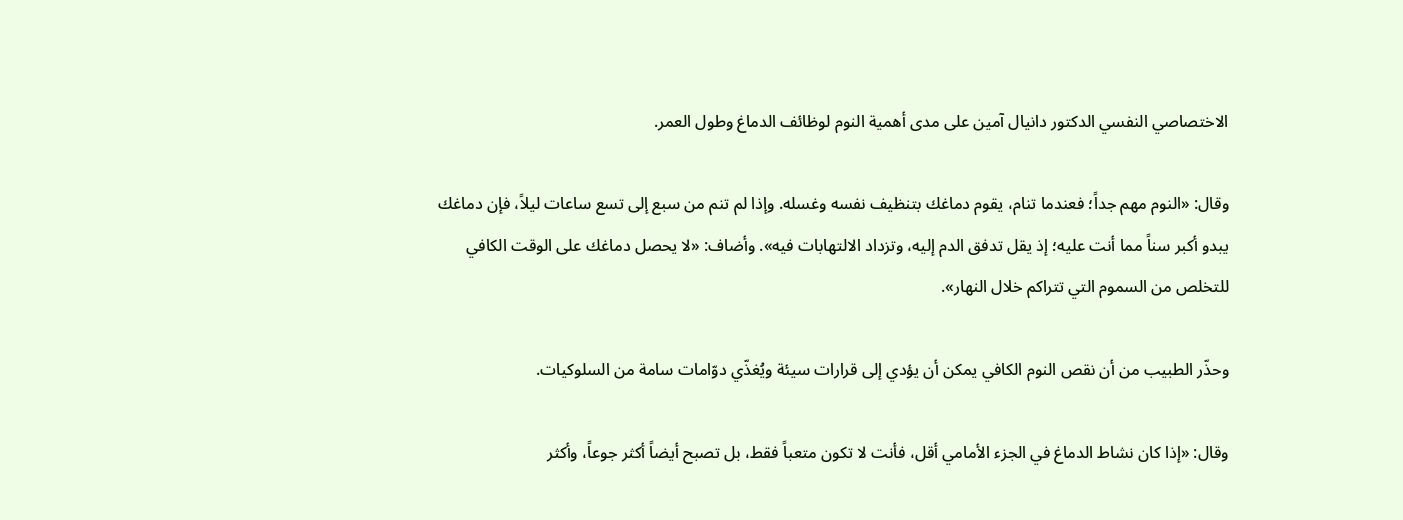الاختصاصي النفسي الدكتور دانيال آمين على مدى أهمية النوم لوظائف الدماغ وطول العمر.

وقال: «النوم مهم جداً؛ فعندما تنام، يقوم دماغك بتنظيف نفسه وغسله. وإذا لم تنم من سبع إلى تسع ساعات ليلاً، فإن دماغك يبدو أكبر سناً مما أنت عليه؛ إذ يقل تدفق الدم إليه، وتزداد الالتهابات فيه». وأضاف: «لا يحصل دماغك على الوقت الكافي للتخلص من السموم التي تتراكم خلال النهار».

وحذّر الطبيب من أن نقص النوم الكافي يمكن أن يؤدي إلى قرارات سيئة ويُغذّي دوّامات سامة من السلوكيات.

وقال: «إذا كان نشاط الدماغ في الجزء الأمامي أقل، فأنت لا تكون متعباً فقط، بل تصبح أيضاً أكثر جوعاً، وأكثر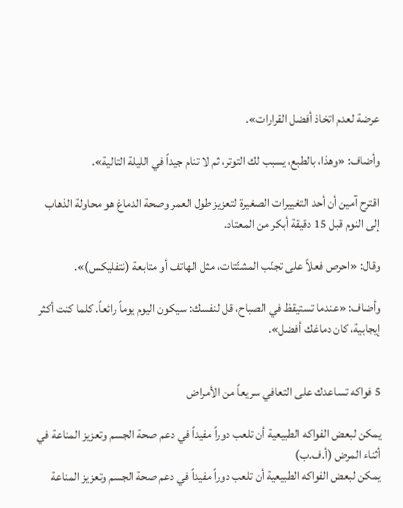عرضة لعدم اتخاذ أفضل القرارات».

وأضاف: «وهذا، بالطبع، يسبب لك التوتر، ثم لا تنام جيداً في الليلة التالية».

اقترح آمين أن أحد التغييرات الصغيرة لتعزيز طول العمر وصحة الدماغ هو محاولة الذهاب إلى النوم قبل 15 دقيقة أبكر من المعتاد.

وقال: «احرص فعلاً على تجنّب المشتّتات، مثل الهاتف أو متابعة (نتفليكس)».

وأضاف: «عندما تستيقظ في الصباح، قل لنفسك: سيكون اليوم يوماً رائعاً. كلما كنت أكثر إيجابية، كان دماغك أفضل».


5 فواكه تساعدك على التعافي سريعاً من الأمراض

يمكن لبعض الفواكه الطبيعية أن تلعب دوراً مفيداً في دعم صحة الجسم وتعزيز المناعة في أثناء المرض (أ.ف.ب)
يمكن لبعض الفواكه الطبيعية أن تلعب دوراً مفيداً في دعم صحة الجسم وتعزيز المناعة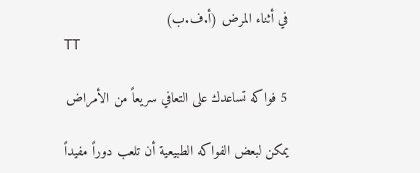في أثناء المرض (أ.ف.ب)
TT

5 فواكه تساعدك على التعافي سريعاً من الأمراض

يمكن لبعض الفواكه الطبيعية أن تلعب دوراً مفيداً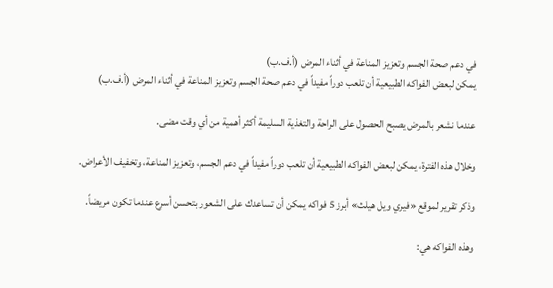في دعم صحة الجسم وتعزيز المناعة في أثناء المرض (أ.ف.ب)
يمكن لبعض الفواكه الطبيعية أن تلعب دوراً مفيداً في دعم صحة الجسم وتعزيز المناعة في أثناء المرض (أ.ف.ب)

عندما نشعر بالمرض يصبح الحصول على الراحة والتغذية السليمة أكثر أهمية من أي وقت مضى.

وخلال هذه الفترة، يمكن لبعض الفواكه الطبيعية أن تلعب دوراً مفيداً في دعم الجسم، وتعزيز المناعة، وتخفيف الأعراض.

وذكر تقرير لموقع «فيري ويل هيلث» أبرز 5 فواكه يمكن أن تساعدك على الشعور بتحسن أسرع عندما تكون مريضاً.

وهذه الفواكه هي: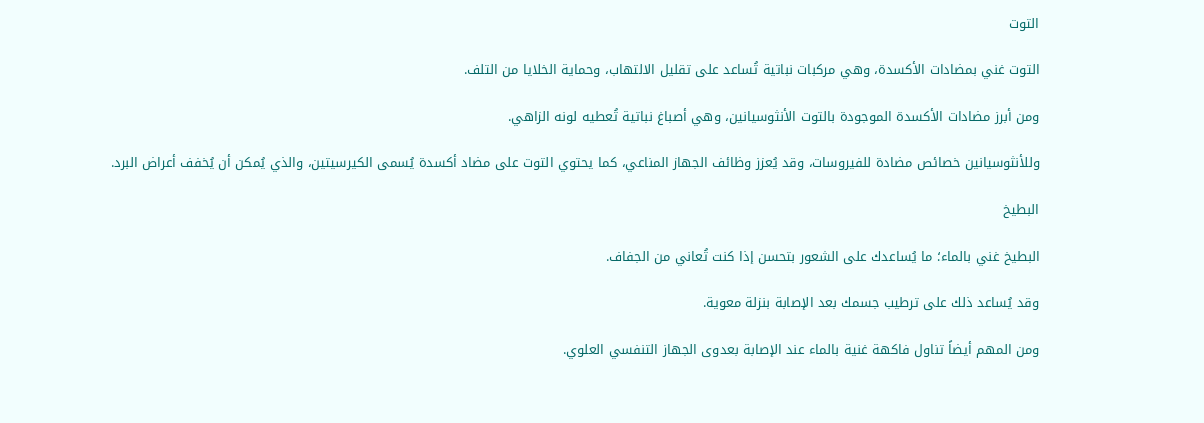التوت

التوت غني بمضادات الأكسدة، وهي مركبات نباتية تُساعد على تقليل الالتهاب، وحماية الخلايا من التلف.

ومن أبرز مضادات الأكسدة الموجودة بالتوت الأنثوسيانين، وهي أصباغ نباتية تُعطيه لونه الزاهي.

وللأنثوسيانين خصائص مضادة للفيروسات، وقد يُعزز وظائف الجهاز المناعي، كما يحتوي التوت على مضاد أكسدة يُسمى الكيرسيتين، والذي يُمكن أن يُخفف أعراض البرد.

البطيخ

البطيخ غني بالماء؛ ما يُساعدك على الشعور بتحسن إذا كنت تُعاني من الجفاف.

وقد يُساعد ذلك على ترطيب جسمك بعد الإصابة بنزلة معوية.

ومن المهم أيضاً تناول فاكهة غنية بالماء عند الإصابة بعدوى الجهاز التنفسي العلوي.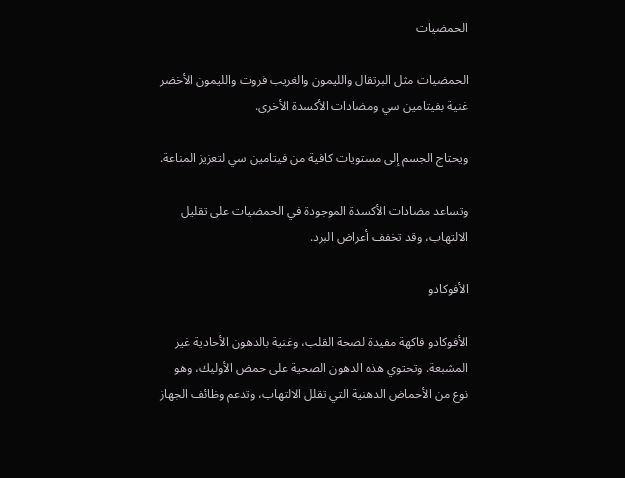الحمضيات

الحمضيات مثل البرتقال والليمون والغريب فروت والليمون الأخضر غنية بفيتامين سي ومضادات الأكسدة الأخرى.

ويحتاج الجسم إلى مستويات كافية من فيتامين سي لتعزيز المناعة.

وتساعد مضادات الأكسدة الموجودة في الحمضيات على تقليل الالتهاب، وقد تخفف أعراض البرد.

الأفوكادو

الأفوكادو فاكهة مفيدة لصحة القلب، وغنية بالدهون الأحادية غير المشبعة. وتحتوي هذه الدهون الصحية على حمض الأوليك، وهو نوع من الأحماض الدهنية التي تقلل الالتهاب، وتدعم وظائف الجهاز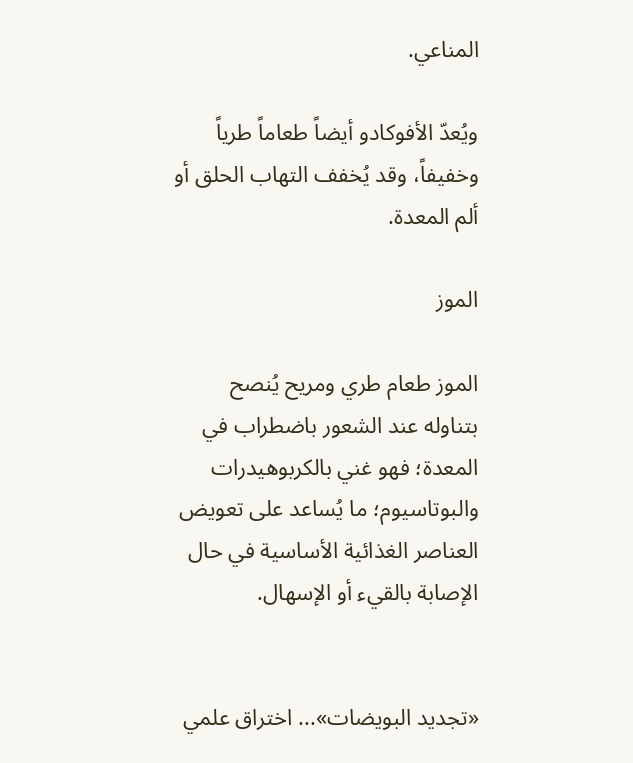المناعي.

ويُعدّ الأفوكادو أيضاً طعاماً طرياً وخفيفاً، وقد يُخفف التهاب الحلق أو ألم المعدة.

الموز

الموز طعام طري ومريح يُنصح بتناوله عند الشعور باضطراب في المعدة؛ فهو غني بالكربوهيدرات والبوتاسيوم؛ ما يُساعد على تعويض العناصر الغذائية الأساسية في حال الإصابة بالقيء أو الإسهال.


«تجديد البويضات»... اختراق علمي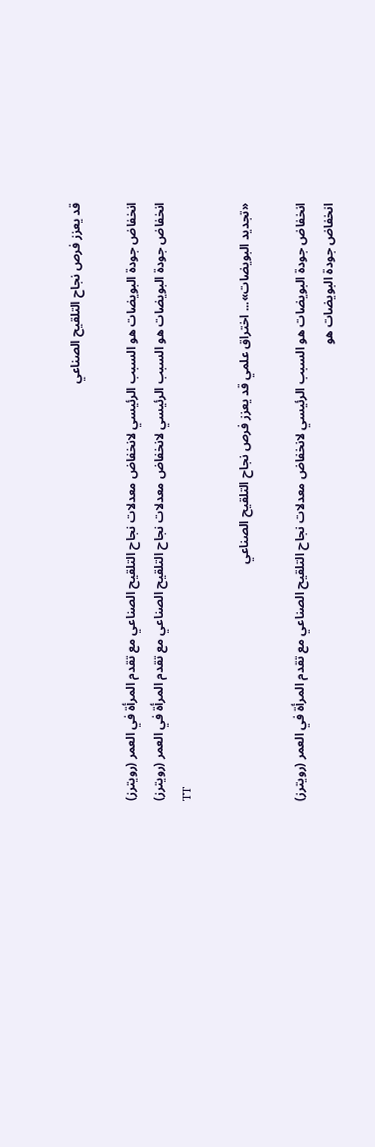قد يعزز فرص نجاح التلقيح الصناعي

انخفاض جودة البويضات هو السبب الرئيسي لانخفاض معدلات نجاح التلقيح الصناعي مع تقدم المرأة في العمر (رويترز)
انخفاض جودة البويضات هو السبب الرئيسي لانخفاض معدلات نجاح التلقيح الصناعي مع تقدم المرأة في العمر (رويترز)
TT

«تجديد البويضات»... اختراق علمي قد يعزز فرص نجاح التلقيح الصناعي

انخفاض جودة البويضات هو السبب الرئيسي لانخفاض معدلات نجاح التلقيح الصناعي مع تقدم المرأة في العمر (رويترز)
انخفاض جودة البويضات هو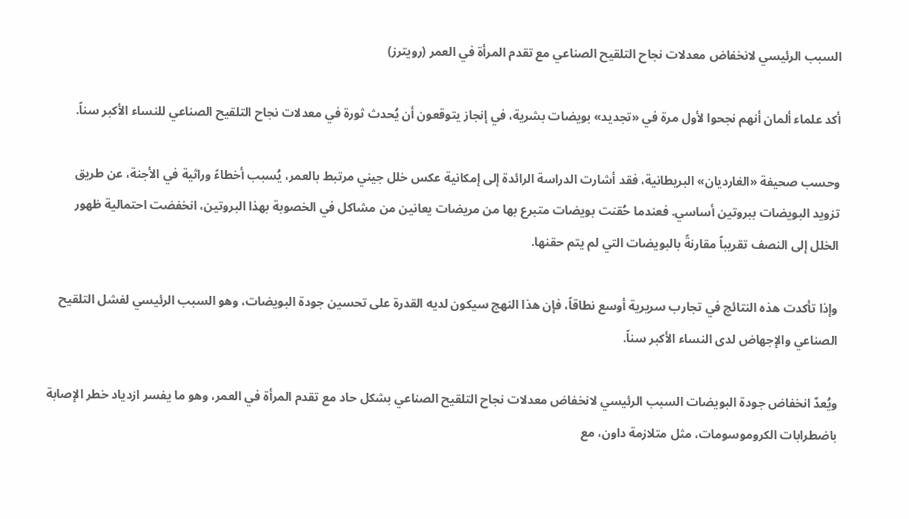السبب الرئيسي لانخفاض معدلات نجاح التلقيح الصناعي مع تقدم المرأة في العمر (رويترز)

أكد علماء ألمان أنهم نجحوا لأول مرة في «تجديد» بويضات بشرية، في إنجاز يتوقعون أن يُحدث ثورة في معدلات نجاح التلقيح الصناعي للنساء الأكبر سناً.

وحسب صحيفة «الغارديان» البريطانية، فقد أشارت الدراسة الرائدة إلى إمكانية عكس خلل جيني مرتبط بالعمر، يُسبب أخطاءً وراثية في الأجنة، عن طريق تزويد البويضات ببروتين أساسي. فعندما حُقنت بويضات متبرع بها من مريضات يعانين من مشاكل في الخصوبة بهذا البروتين، انخفضت احتمالية ظهور الخلل إلى النصف تقريباً مقارنةً بالبويضات التي لم يتم حقنها.

وإذا تأكدت هذه النتائج في تجارب سريرية أوسع نطاقاً، فإن هذا النهج سيكون لديه القدرة على تحسين جودة البويضات، وهو السبب الرئيسي لفشل التلقيح الصناعي والإجهاض لدى النساء الأكبر سناً.

ويُعدّ انخفاض جودة البويضات السبب الرئيسي لانخفاض معدلات نجاح التلقيح الصناعي بشكل حاد مع تقدم المرأة في العمر، وهو ما يفسر ازدياد خطر الإصابة باضطرابات الكروموسومات، مثل متلازمة داون، مع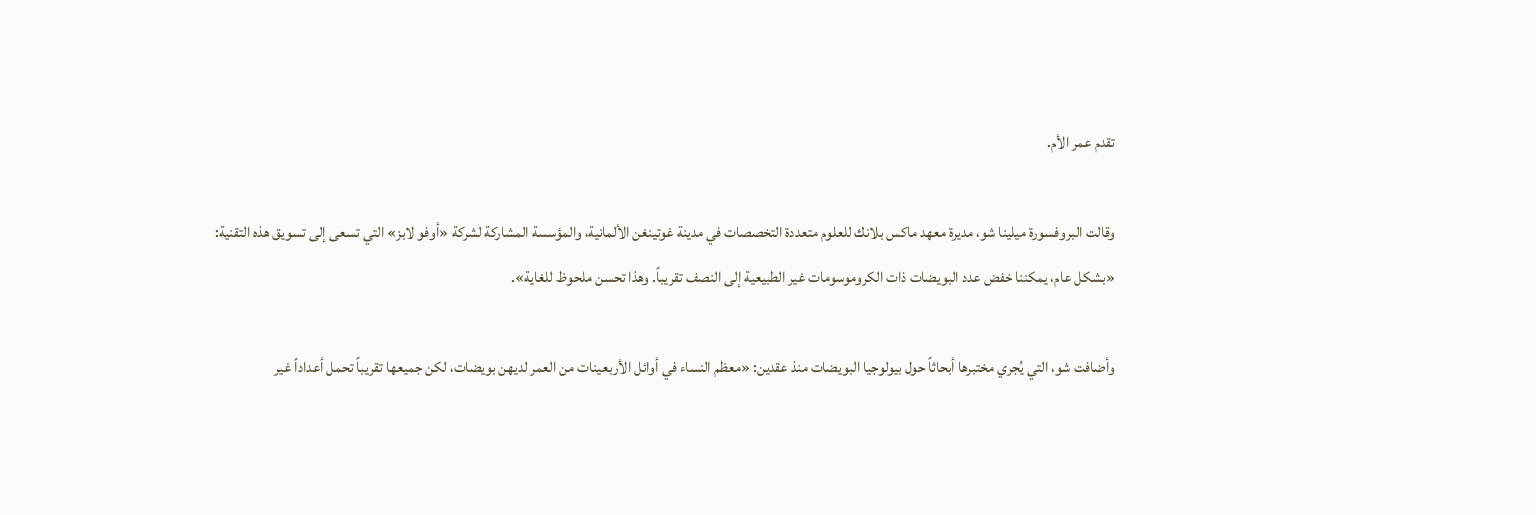تقدم عمر الأم.

وقالت البروفسورة ميلينا شو، مديرة معهد ماكس بلانك للعلوم متعددة التخصصات في مدينة غوتينغن الألمانية، والمؤسسة المشاركة لشركة «أوفو لابز» التي تسعى إلى تسويق هذه التقنية: «بشكل عام، يمكننا خفض عدد البويضات ذات الكروموسومات غير الطبيعية إلى النصف تقريباً. وهذا تحسن ملحوظ للغاية».

وأضافت شو، التي يُجري مختبرها أبحاثاً حول بيولوجيا البويضات منذ عقدين: «معظم النساء في أوائل الأربعينات من العمر لديهن بويضات، لكن جميعها تقريباً تحمل أعداداً غير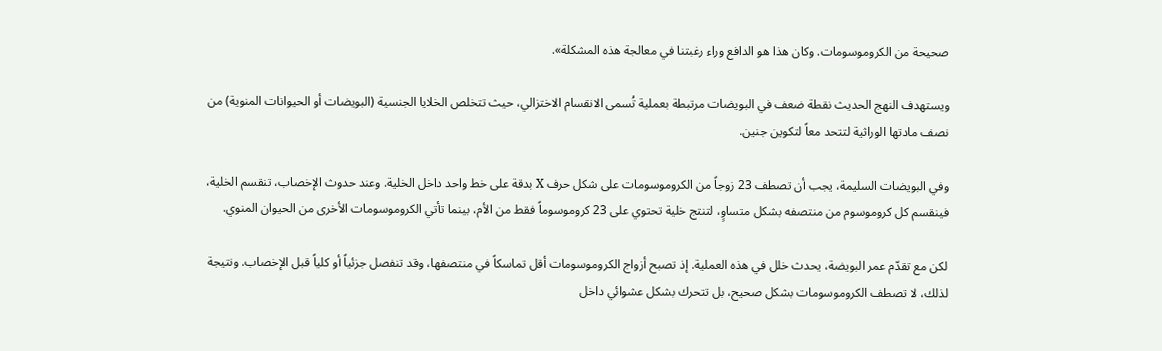صحيحة من الكروموسومات. وكان هذا هو الدافع وراء رغبتنا في معالجة هذه المشكلة».

ويستهدف النهج الحديث نقطة ضعف في البويضات مرتبطة بعملية تُسمى الانقسام الاختزالي، حيث تتخلص الخلايا الجنسية (البويضات أو الحيوانات المنوية) من نصف مادتها الوراثية لتتحد معاً لتكوين جنين.

وفي البويضات السليمة، يجب أن تصطف 23 زوجاً من الكروموسومات على شكل حرف X بدقة على خط واحد داخل الخلية. وعند حدوث الإخصاب، تنقسم الخلية، فينقسم كل كروموسوم من منتصفه بشكل متساوٍ، لتنتج خلية تحتوي على 23 كروموسوماً فقط من الأم، بينما تأتي الكروموسومات الأخرى من الحيوان المنوي.

لكن مع تقدّم عمر البويضة، يحدث خلل في هذه العملية. إذ تصبح أزواج الكروموسومات أقل تماسكاً في منتصفها، وقد تنفصل جزئياً أو كلياً قبل الإخصاب. ونتيجة لذلك، لا تصطف الكروموسومات بشكل صحيح، بل تتحرك بشكل عشوائي داخل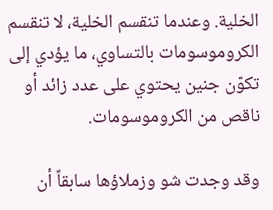الخلية. وعندما تنقسم الخلية، لا تنقسم الكروموسومات بالتساوي، ما يؤدي إلى تكوّن جنين يحتوي على عدد زائد أو ناقص من الكروموسومات.

وقد وجدت شو وزملاؤها سابقاً أن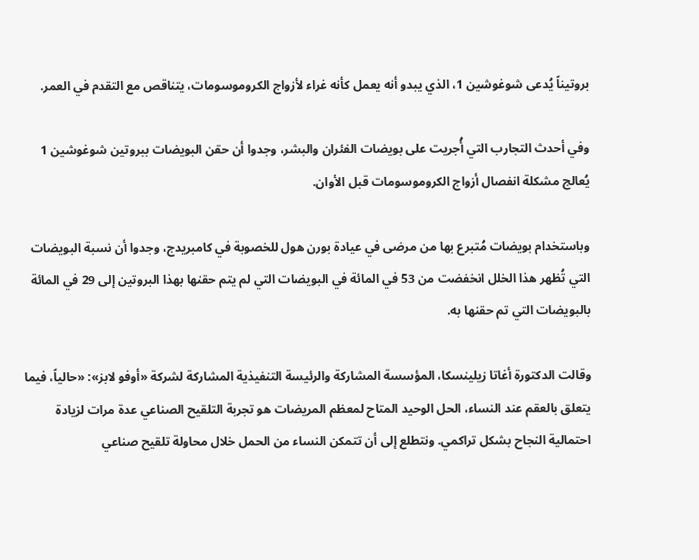بروتيناً يُدعى شوغوشين 1، الذي يبدو أنه يعمل كأنه غراء لأزواج الكروموسومات، يتناقص مع التقدم في العمر.

وفي أحدث التجارب التي أُجريت على بويضات الفئران والبشر، وجدوا أن حقن البويضات ببروتين شوغوشين 1 يُعالج مشكلة انفصال أزواج الكروموسومات قبل الأوان.

وباستخدام بويضات مُتبرع بها من مرضى في عيادة بورن هول للخصوبة في كامبريدج، وجدوا أن نسبة البويضات التي تُظهر هذا الخلل انخفضت من 53 في المائة في البويضات التي لم يتم حقنها بهذا البروتين إلى 29 في المائة بالبويضات التي تم حقنها به.

وقالت الدكتورة أغاتا زيلينسكا، المؤسسة المشاركة والرئيسة التنفيذية المشاركة لشركة «أوفو لابز»: «حالياً، فيما يتعلق بالعقم عند النساء، الحل الوحيد المتاح لمعظم المريضات هو تجربة التلقيح الصناعي عدة مرات لزيادة احتمالية النجاح بشكل تراكمي. ونتطلع إلى أن تتمكن النساء من الحمل خلال محاولة تلقيح صناعي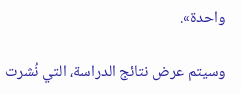واحدة».

وسيتم عرض نتائج الدراسة، التي نُشرت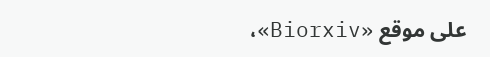على موقع «Biorxiv»،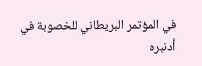في المؤتمر البريطاني للخصوبة في أدنبره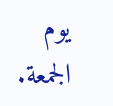يوم الجمعة.